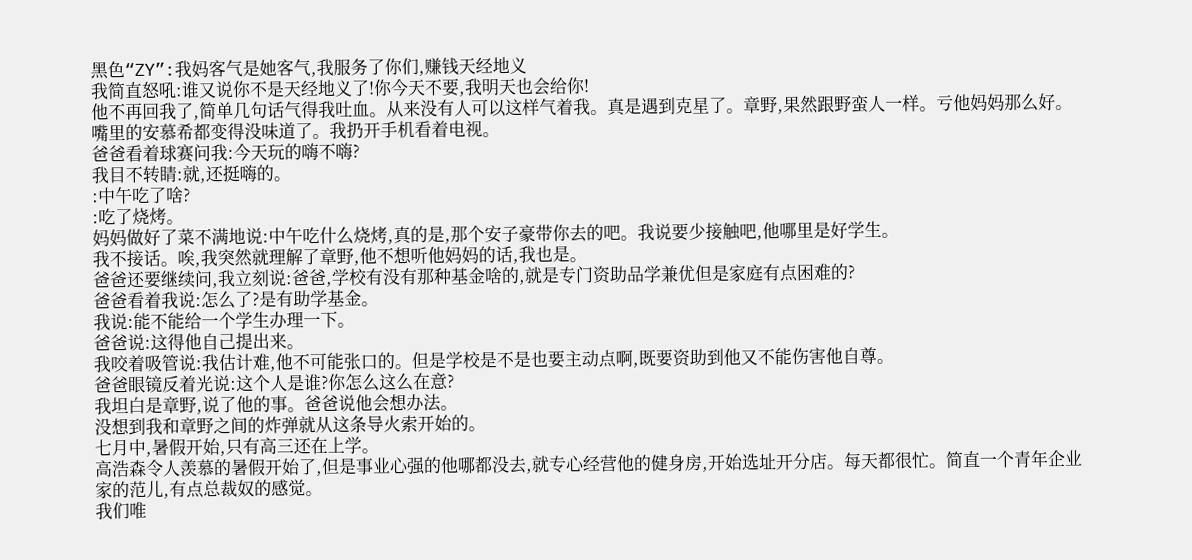黑色“ZY”:我妈客气是她客气,我服务了你们,赚钱天经地义
我简直怒吼:谁又说你不是天经地义了!你今天不要,我明天也会给你!
他不再回我了,简单几句话气得我吐血。从来没有人可以这样气着我。真是遇到克星了。章野,果然跟野蛮人一样。亏他妈妈那么好。
嘴里的安慕希都变得没味道了。我扔开手机看着电视。
爸爸看着球赛问我:今天玩的嗨不嗨?
我目不转睛:就,还挺嗨的。
:中午吃了啥?
:吃了烧烤。
妈妈做好了菜不满地说:中午吃什么烧烤,真的是,那个安子豪带你去的吧。我说要少接触吧,他哪里是好学生。
我不接话。唉,我突然就理解了章野,他不想听他妈妈的话,我也是。
爸爸还要继续问,我立刻说:爸爸,学校有没有那种基金啥的,就是专门资助品学兼优但是家庭有点困难的?
爸爸看着我说:怎么了?是有助学基金。
我说:能不能给一个学生办理一下。
爸爸说:这得他自己提出来。
我咬着吸管说:我估计难,他不可能张口的。但是学校是不是也要主动点啊,既要资助到他又不能伤害他自尊。
爸爸眼镜反着光说:这个人是谁?你怎么这么在意?
我坦白是章野,说了他的事。爸爸说他会想办法。
没想到我和章野之间的炸弹就从这条导火索开始的。
七月中,暑假开始,只有高三还在上学。
高浩森令人羡慕的暑假开始了,但是事业心强的他哪都没去,就专心经营他的健身房,开始选址开分店。每天都很忙。简直一个青年企业家的范儿,有点总裁奴的感觉。
我们唯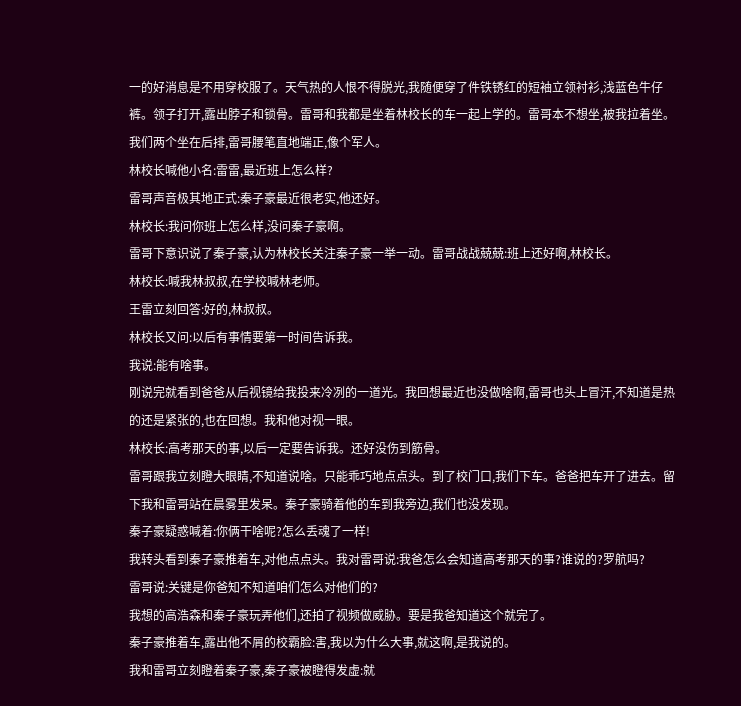一的好消息是不用穿校服了。天气热的人恨不得脱光,我随便穿了件铁锈红的短袖立领衬衫,浅蓝色牛仔裤。领子打开,露出脖子和锁骨。雷哥和我都是坐着林校长的车一起上学的。雷哥本不想坐,被我拉着坐。我们两个坐在后排,雷哥腰笔直地端正,像个军人。
林校长喊他小名:雷雷,最近班上怎么样?
雷哥声音极其地正式:秦子豪最近很老实,他还好。
林校长:我问你班上怎么样,没问秦子豪啊。
雷哥下意识说了秦子豪,认为林校长关注秦子豪一举一动。雷哥战战兢兢:班上还好啊,林校长。
林校长:喊我林叔叔,在学校喊林老师。
王雷立刻回答:好的,林叔叔。
林校长又问:以后有事情要第一时间告诉我。
我说:能有啥事。
刚说完就看到爸爸从后视镜给我投来冷冽的一道光。我回想最近也没做啥啊,雷哥也头上冒汗,不知道是热的还是紧张的,也在回想。我和他对视一眼。
林校长:高考那天的事,以后一定要告诉我。还好没伤到筋骨。
雷哥跟我立刻瞪大眼睛,不知道说啥。只能乖巧地点点头。到了校门口,我们下车。爸爸把车开了进去。留下我和雷哥站在晨雾里发呆。秦子豪骑着他的车到我旁边,我们也没发现。
秦子豪疑惑喊着:你俩干啥呢?怎么丢魂了一样!
我转头看到秦子豪推着车,对他点点头。我对雷哥说:我爸怎么会知道高考那天的事?谁说的?罗航吗?
雷哥说:关键是你爸知不知道咱们怎么对他们的?
我想的高浩森和秦子豪玩弄他们,还拍了视频做威胁。要是我爸知道这个就完了。
秦子豪推着车,露出他不屑的校霸脸:害,我以为什么大事,就这啊,是我说的。
我和雷哥立刻瞪着秦子豪,秦子豪被瞪得发虚:就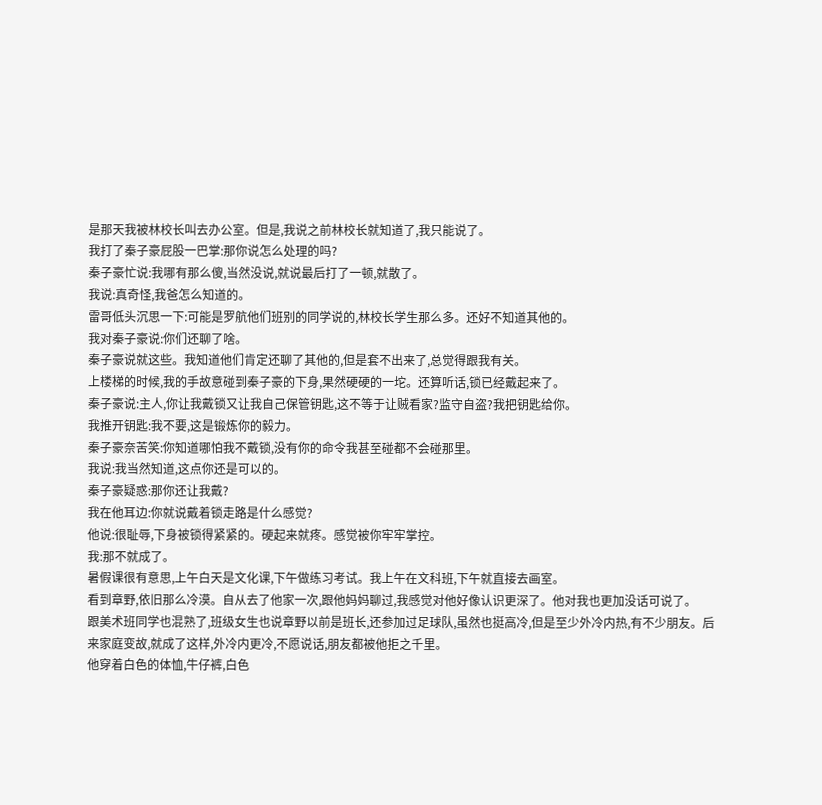是那天我被林校长叫去办公室。但是,我说之前林校长就知道了,我只能说了。
我打了秦子豪屁股一巴掌:那你说怎么处理的吗?
秦子豪忙说:我哪有那么傻,当然没说,就说最后打了一顿,就散了。
我说:真奇怪,我爸怎么知道的。
雷哥低头沉思一下:可能是罗航他们班别的同学说的,林校长学生那么多。还好不知道其他的。
我对秦子豪说:你们还聊了啥。
秦子豪说就这些。我知道他们肯定还聊了其他的,但是套不出来了,总觉得跟我有关。
上楼梯的时候,我的手故意碰到秦子豪的下身,果然硬硬的一坨。还算听话,锁已经戴起来了。
秦子豪说:主人,你让我戴锁又让我自己保管钥匙,这不等于让贼看家?监守自盗?我把钥匙给你。
我推开钥匙:我不要,这是锻炼你的毅力。
秦子豪奈苦笑:你知道哪怕我不戴锁,没有你的命令我甚至碰都不会碰那里。
我说:我当然知道,这点你还是可以的。
秦子豪疑惑:那你还让我戴?
我在他耳边:你就说戴着锁走路是什么感觉?
他说:很耻辱,下身被锁得紧紧的。硬起来就疼。感觉被你牢牢掌控。
我:那不就成了。
暑假课很有意思,上午白天是文化课,下午做练习考试。我上午在文科班,下午就直接去画室。
看到章野,依旧那么冷漠。自从去了他家一次,跟他妈妈聊过,我感觉对他好像认识更深了。他对我也更加没话可说了。
跟美术班同学也混熟了,班级女生也说章野以前是班长,还参加过足球队,虽然也挺高冷,但是至少外冷内热,有不少朋友。后来家庭变故,就成了这样,外冷内更冷,不愿说话,朋友都被他拒之千里。
他穿着白色的体恤,牛仔裤,白色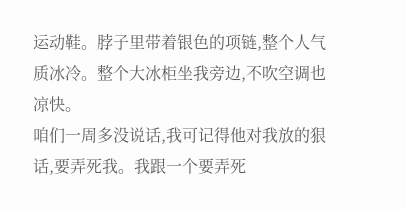运动鞋。脖子里带着银色的项链,整个人气质冰冷。整个大冰柜坐我旁边,不吹空调也凉快。
咱们一周多没说话,我可记得他对我放的狠话,要弄死我。我跟一个要弄死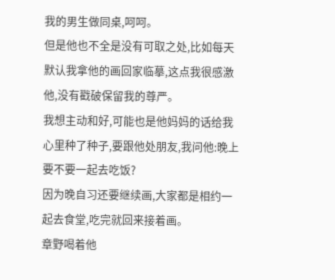我的男生做同桌,呵呵。
但是他也不全是没有可取之处,比如每天默认我拿他的画回家临摹,这点我很感激他,没有戳破保留我的尊严。
我想主动和好,可能也是他妈妈的话给我心里种了种子,要跟他处朋友,我问他:晚上要不要一起去吃饭?
因为晚自习还要继续画,大家都是相约一起去食堂,吃完就回来接着画。
章野喝着他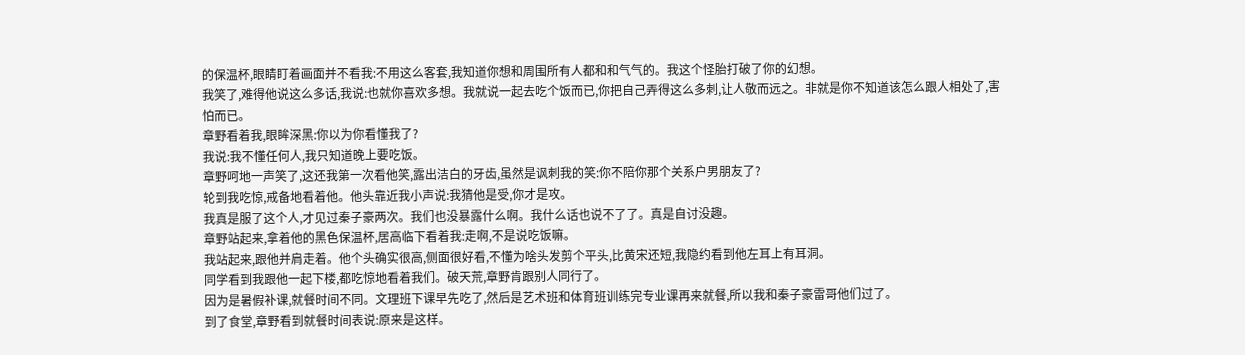的保温杯,眼睛盯着画面并不看我:不用这么客套,我知道你想和周围所有人都和和气气的。我这个怪胎打破了你的幻想。
我笑了,难得他说这么多话,我说:也就你喜欢多想。我就说一起去吃个饭而已,你把自己弄得这么多刺,让人敬而远之。非就是你不知道该怎么跟人相处了,害怕而已。
章野看着我,眼眸深黑:你以为你看懂我了?
我说:我不懂任何人,我只知道晚上要吃饭。
章野呵地一声笑了,这还我第一次看他笑,露出洁白的牙齿,虽然是讽刺我的笑:你不陪你那个关系户男朋友了?
轮到我吃惊,戒备地看着他。他头靠近我小声说:我猜他是受,你才是攻。
我真是服了这个人,才见过秦子豪两次。我们也没暴露什么啊。我什么话也说不了了。真是自讨没趣。
章野站起来,拿着他的黑色保温杯,居高临下看着我:走啊,不是说吃饭嘛。
我站起来,跟他并肩走着。他个头确实很高,侧面很好看,不懂为啥头发剪个平头,比黄宋还短,我隐约看到他左耳上有耳洞。
同学看到我跟他一起下楼,都吃惊地看着我们。破天荒,章野肯跟别人同行了。
因为是暑假补课,就餐时间不同。文理班下课早先吃了,然后是艺术班和体育班训练完专业课再来就餐,所以我和秦子豪雷哥他们过了。
到了食堂,章野看到就餐时间表说:原来是这样。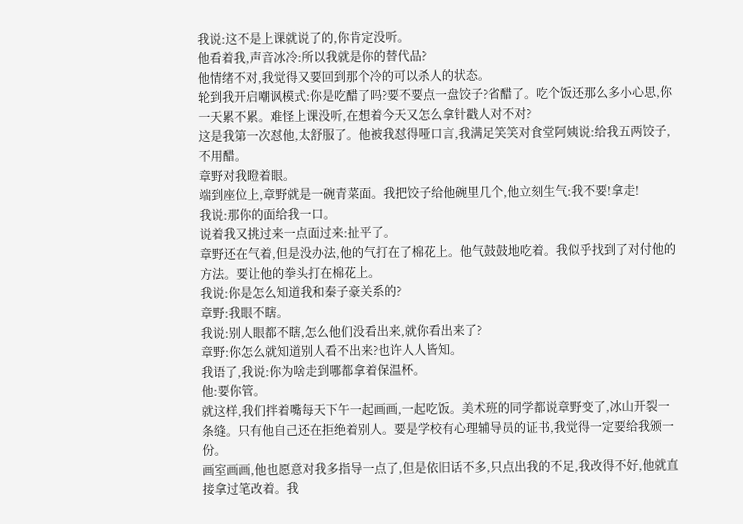我说:这不是上课就说了的,你肯定没听。
他看着我,声音冰冷:所以我就是你的替代品?
他情绪不对,我觉得又要回到那个冷的可以杀人的状态。
轮到我开启嘲讽模式:你是吃醋了吗?要不要点一盘饺子?省醋了。吃个饭还那么多小心思,你一天累不累。难怪上课没听,在想着今天又怎么拿针戳人对不对?
这是我第一次怼他,太舒服了。他被我怼得哑口言,我满足笑笑对食堂阿姨说:给我五两饺子,不用醋。
章野对我瞪着眼。
端到座位上,章野就是一碗青菜面。我把饺子给他碗里几个,他立刻生气:我不要!拿走!
我说:那你的面给我一口。
说着我又挑过来一点面过来:扯平了。
章野还在气着,但是没办法,他的气打在了棉花上。他气鼓鼓地吃着。我似乎找到了对付他的方法。要让他的拳头打在棉花上。
我说:你是怎么知道我和秦子豪关系的?
章野:我眼不瞎。
我说:别人眼都不瞎,怎么他们没看出来,就你看出来了?
章野:你怎么就知道别人看不出来?也许人人皆知。
我语了,我说:你为啥走到哪都拿着保温杯。
他:要你管。
就这样,我们拌着嘴每天下午一起画画,一起吃饭。美术班的同学都说章野变了,冰山开裂一条缝。只有他自己还在拒绝着别人。要是学校有心理辅导员的证书,我觉得一定要给我颁一份。
画室画画,他也愿意对我多指导一点了,但是依旧话不多,只点出我的不足,我改得不好,他就直接拿过笔改着。我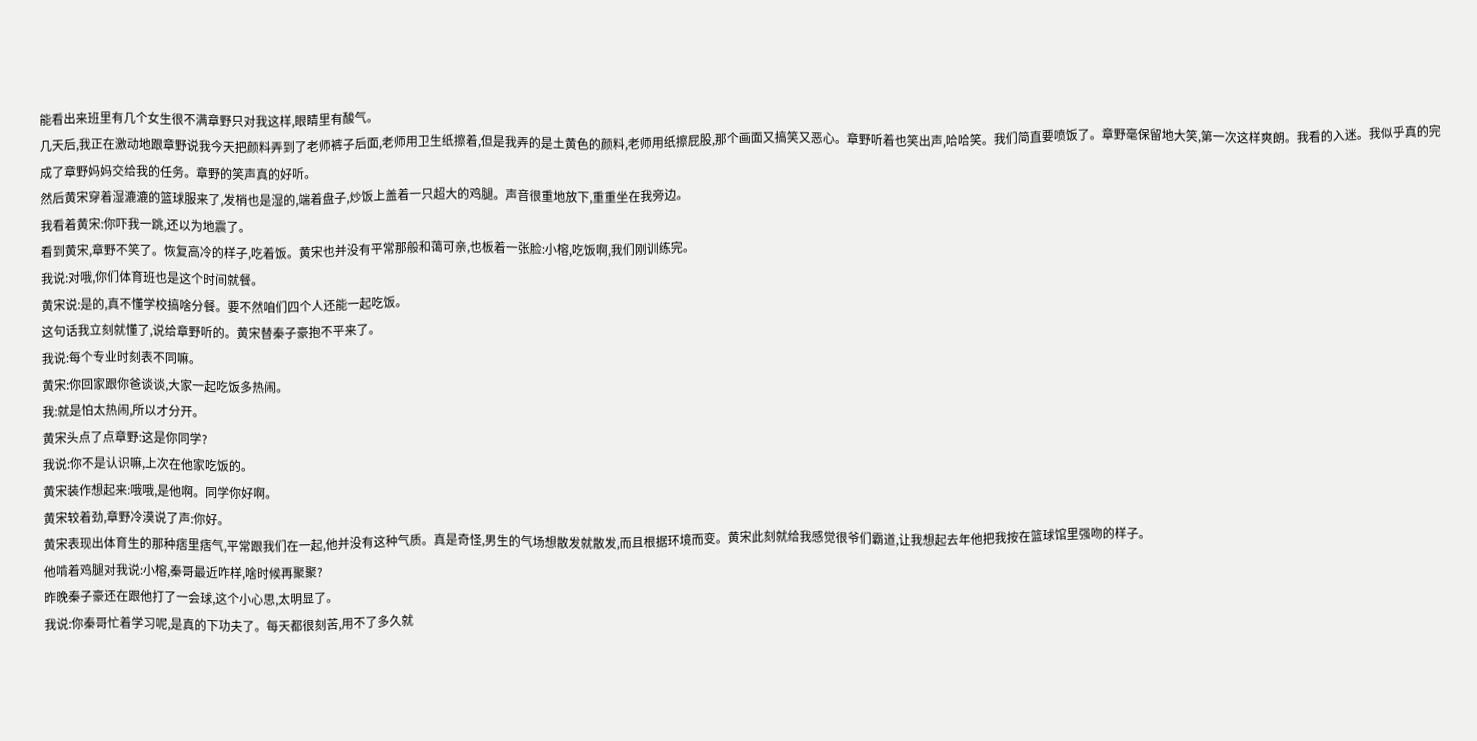能看出来班里有几个女生很不满章野只对我这样,眼睛里有酸气。
几天后,我正在激动地跟章野说我今天把颜料弄到了老师裤子后面,老师用卫生纸擦着,但是我弄的是土黄色的颜料,老师用纸擦屁股,那个画面又搞笑又恶心。章野听着也笑出声,哈哈笑。我们简直要喷饭了。章野毫保留地大笑,第一次这样爽朗。我看的入迷。我似乎真的完成了章野妈妈交给我的任务。章野的笑声真的好听。
然后黄宋穿着湿漉漉的篮球服来了,发梢也是湿的,端着盘子,炒饭上盖着一只超大的鸡腿。声音很重地放下,重重坐在我旁边。
我看着黄宋:你吓我一跳,还以为地震了。
看到黄宋,章野不笑了。恢复高冷的样子,吃着饭。黄宋也并没有平常那般和蔼可亲,也板着一张脸:小榕,吃饭啊,我们刚训练完。
我说:对哦,你们体育班也是这个时间就餐。
黄宋说:是的,真不懂学校搞啥分餐。要不然咱们四个人还能一起吃饭。
这句话我立刻就懂了,说给章野听的。黄宋替秦子豪抱不平来了。
我说:每个专业时刻表不同嘛。
黄宋:你回家跟你爸谈谈,大家一起吃饭多热闹。
我:就是怕太热闹,所以才分开。
黄宋头点了点章野:这是你同学?
我说:你不是认识嘛,上次在他家吃饭的。
黄宋装作想起来:哦哦,是他啊。同学你好啊。
黄宋较着劲,章野冷漠说了声:你好。
黄宋表现出体育生的那种痞里痞气,平常跟我们在一起,他并没有这种气质。真是奇怪,男生的气场想散发就散发,而且根据环境而变。黄宋此刻就给我感觉很爷们霸道,让我想起去年他把我按在篮球馆里强吻的样子。
他啃着鸡腿对我说:小榕,秦哥最近咋样,啥时候再聚聚?
昨晚秦子豪还在跟他打了一会球,这个小心思,太明显了。
我说:你秦哥忙着学习呢,是真的下功夫了。每天都很刻苦,用不了多久就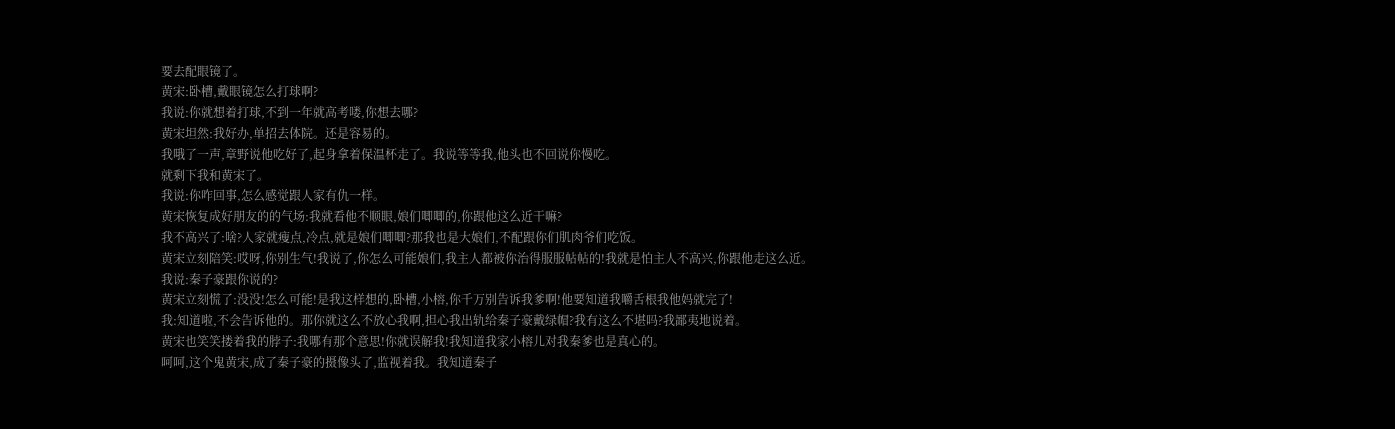要去配眼镜了。
黄宋:卧槽,戴眼镜怎么打球啊?
我说:你就想着打球,不到一年就高考喽,你想去哪?
黄宋坦然:我好办,单招去体院。还是容易的。
我哦了一声,章野说他吃好了,起身拿着保温杯走了。我说等等我,他头也不回说你慢吃。
就剩下我和黄宋了。
我说:你咋回事,怎么感觉跟人家有仇一样。
黄宋恢复成好朋友的的气场:我就看他不顺眼,娘们唧唧的,你跟他这么近干嘛?
我不高兴了:啥?人家就瘦点,冷点,就是娘们唧唧?那我也是大娘们,不配跟你们肌肉爷们吃饭。
黄宋立刻陪笑:哎呀,你别生气!我说了,你怎么可能娘们,我主人都被你治得服服帖帖的!我就是怕主人不高兴,你跟他走这么近。
我说:秦子豪跟你说的?
黄宋立刻慌了:没没!怎么可能!是我这样想的,卧槽,小榕,你千万别告诉我爹啊!他要知道我嚼舌根我他妈就完了!
我:知道啦,不会告诉他的。那你就这么不放心我啊,担心我出轨给秦子豪戴绿帽?我有这么不堪吗?我鄙夷地说着。
黄宋也笑笑搂着我的脖子:我哪有那个意思!你就误解我!我知道我家小榕儿对我秦爹也是真心的。
呵呵,这个鬼黄宋,成了秦子豪的摄像头了,监视着我。我知道秦子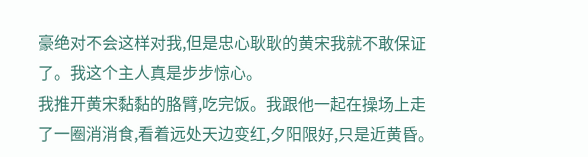豪绝对不会这样对我,但是忠心耿耿的黄宋我就不敢保证了。我这个主人真是步步惊心。
我推开黄宋黏黏的胳臂,吃完饭。我跟他一起在操场上走了一圈消消食,看着远处天边变红,夕阳限好,只是近黄昏。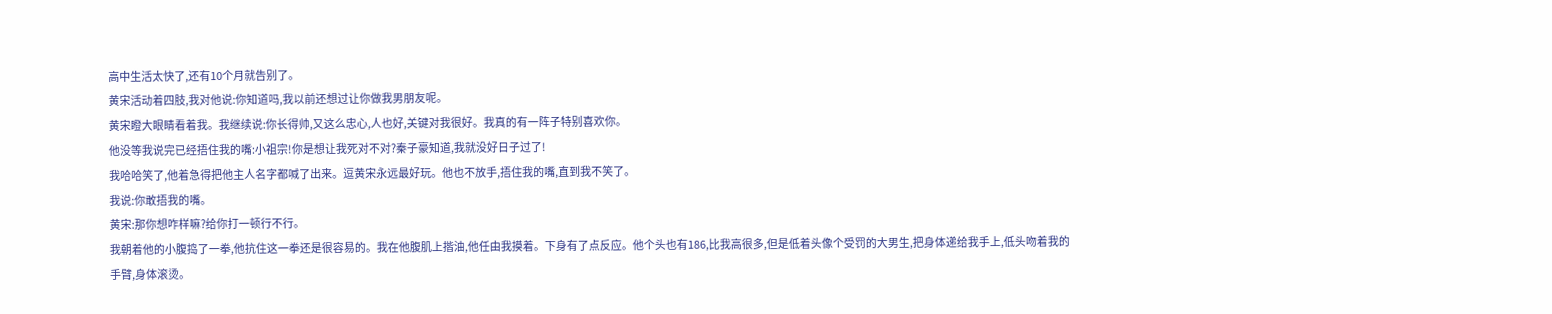高中生活太快了,还有10个月就告别了。
黄宋活动着四肢,我对他说:你知道吗,我以前还想过让你做我男朋友呢。
黄宋瞪大眼睛看着我。我继续说:你长得帅,又这么忠心,人也好,关键对我很好。我真的有一阵子特别喜欢你。
他没等我说完已经捂住我的嘴:小祖宗!你是想让我死对不对?秦子豪知道,我就没好日子过了!
我哈哈笑了,他着急得把他主人名字都喊了出来。逗黄宋永远最好玩。他也不放手,捂住我的嘴,直到我不笑了。
我说:你敢捂我的嘴。
黄宋:那你想咋样嘛?给你打一顿行不行。
我朝着他的小腹捣了一拳,他抗住这一拳还是很容易的。我在他腹肌上揩油,他任由我摸着。下身有了点反应。他个头也有186,比我高很多,但是低着头像个受罚的大男生,把身体递给我手上,低头吻着我的手臂,身体滚烫。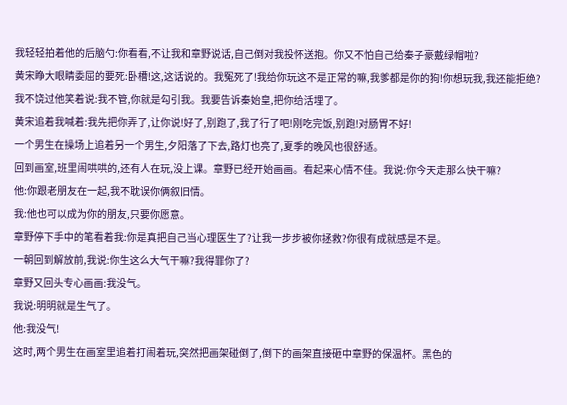我轻轻拍着他的后脑勺:你看看,不让我和章野说话,自己倒对我投怀送抱。你又不怕自己给秦子豪戴绿帽啦?
黄宋睁大眼睛委屈的要死:卧槽!这,这话说的。我冤死了!我给你玩这不是正常的嘛,我爹都是你的狗!你想玩我,我还能拒绝?
我不饶过他笑着说:我不管,你就是勾引我。我要告诉秦始皇,把你给活埋了。
黄宋追着我喊着:我先把你弄了,让你说!好了,别跑了,我了行了吧!刚吃完饭,别跑!对肠胃不好!
一个男生在操场上追着另一个男生,夕阳落了下去,路灯也亮了,夏季的晚风也很舒适。
回到画室,班里闹哄哄的,还有人在玩,没上课。章野已经开始画画。看起来心情不佳。我说:你今天走那么快干嘛?
他:你跟老朋友在一起,我不耽误你俩叙旧情。
我:他也可以成为你的朋友,只要你愿意。
章野停下手中的笔看着我:你是真把自己当心理医生了?让我一步步被你拯救?你很有成就感是不是。
一朝回到解放前,我说:你生这么大气干嘛?我得罪你了?
章野又回头专心画画:我没气。
我说:明明就是生气了。
他:我没气!
这时,两个男生在画室里追着打闹着玩,突然把画架碰倒了,倒下的画架直接砸中章野的保温杯。黑色的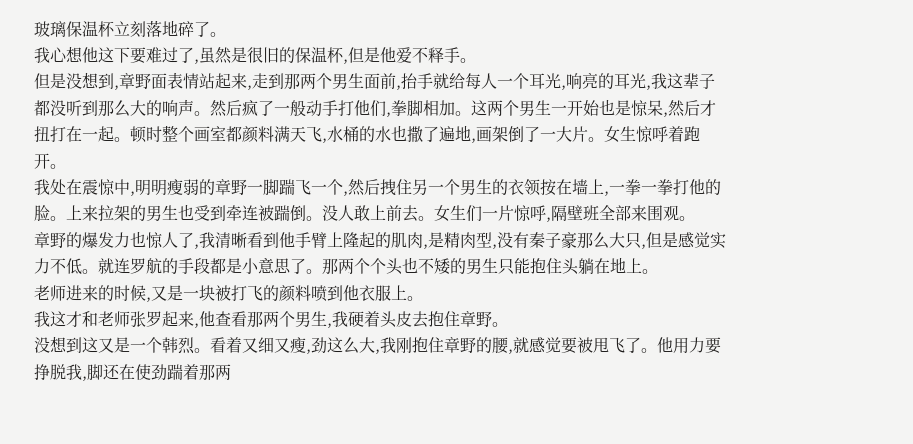玻璃保温杯立刻落地碎了。
我心想他这下要难过了,虽然是很旧的保温杯,但是他爱不释手。
但是没想到,章野面表情站起来,走到那两个男生面前,抬手就给每人一个耳光,响亮的耳光,我这辈子都没听到那么大的响声。然后疯了一般动手打他们,拳脚相加。这两个男生一开始也是惊呆,然后才扭打在一起。顿时整个画室都颜料满天飞,水桶的水也撒了遍地,画架倒了一大片。女生惊呼着跑开。
我处在震惊中,明明瘦弱的章野一脚踹飞一个,然后拽住另一个男生的衣领按在墙上,一拳一拳打他的脸。上来拉架的男生也受到牵连被踹倒。没人敢上前去。女生们一片惊呼,隔壁班全部来围观。
章野的爆发力也惊人了,我清晰看到他手臂上隆起的肌肉,是精肉型,没有秦子豪那么大只,但是感觉实力不低。就连罗航的手段都是小意思了。那两个个头也不矮的男生只能抱住头躺在地上。
老师进来的时候,又是一块被打飞的颜料喷到他衣服上。
我这才和老师张罗起来,他查看那两个男生,我硬着头皮去抱住章野。
没想到这又是一个韩烈。看着又细又瘦,劲这么大,我刚抱住章野的腰,就感觉要被甩飞了。他用力要挣脱我,脚还在使劲踹着那两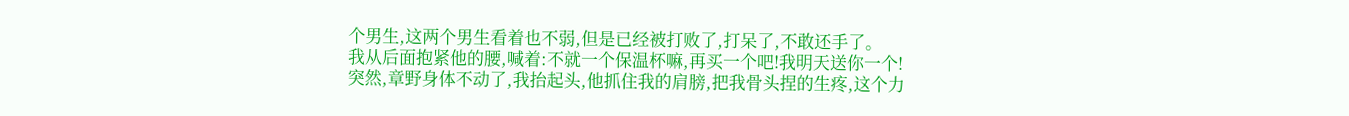个男生,这两个男生看着也不弱,但是已经被打败了,打呆了,不敢还手了。
我从后面抱紧他的腰,喊着:不就一个保温杯嘛,再买一个吧!我明天送你一个!
突然,章野身体不动了,我抬起头,他抓住我的肩膀,把我骨头捏的生疼,这个力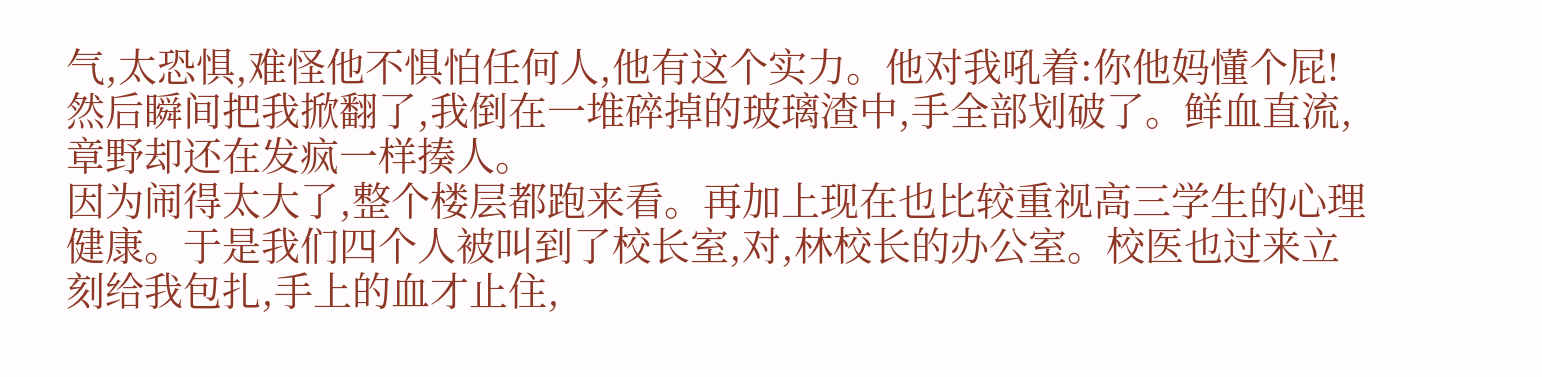气,太恐惧,难怪他不惧怕任何人,他有这个实力。他对我吼着:你他妈懂个屁!
然后瞬间把我掀翻了,我倒在一堆碎掉的玻璃渣中,手全部划破了。鲜血直流,章野却还在发疯一样揍人。
因为闹得太大了,整个楼层都跑来看。再加上现在也比较重视高三学生的心理健康。于是我们四个人被叫到了校长室,对,林校长的办公室。校医也过来立刻给我包扎,手上的血才止住,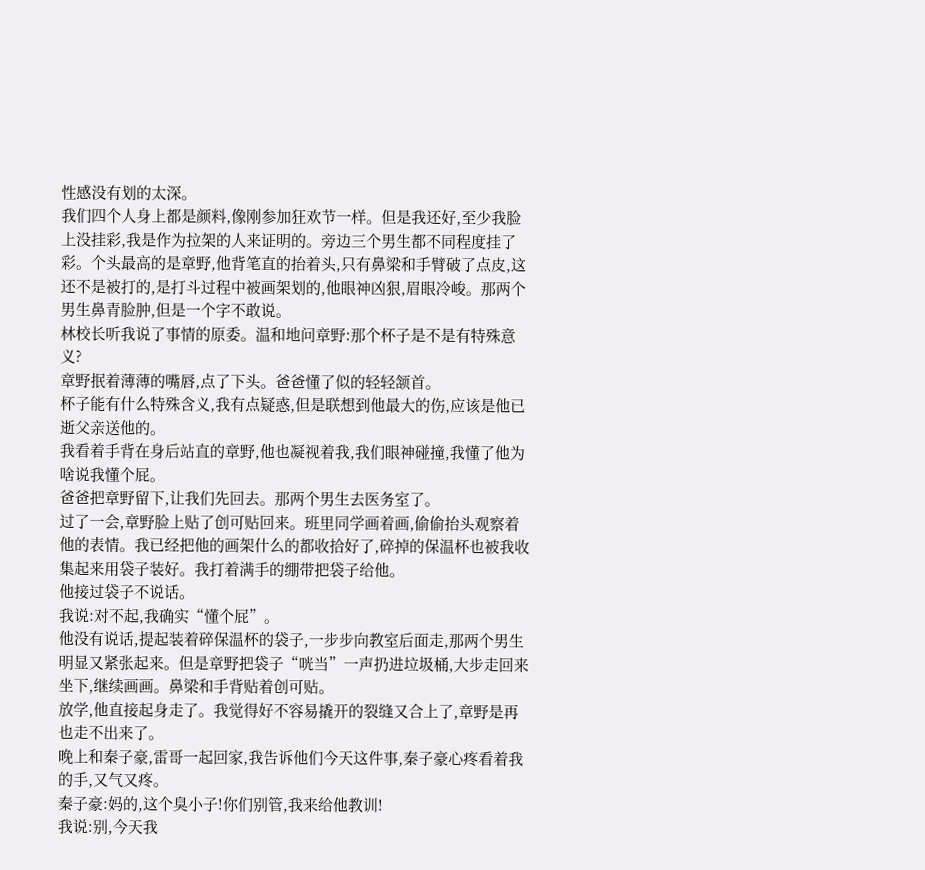性感没有划的太深。
我们四个人身上都是颜料,像刚参加狂欢节一样。但是我还好,至少我脸上没挂彩,我是作为拉架的人来证明的。旁边三个男生都不同程度挂了彩。个头最高的是章野,他背笔直的抬着头,只有鼻梁和手臂破了点皮,这还不是被打的,是打斗过程中被画架划的,他眼神凶狠,眉眼冷峻。那两个男生鼻青脸肿,但是一个字不敢说。
林校长听我说了事情的原委。温和地问章野:那个杯子是不是有特殊意义?
章野抿着薄薄的嘴唇,点了下头。爸爸懂了似的轻轻颔首。
杯子能有什么特殊含义,我有点疑惑,但是联想到他最大的伤,应该是他已逝父亲送他的。
我看着手背在身后站直的章野,他也凝视着我,我们眼神碰撞,我懂了他为啥说我懂个屁。
爸爸把章野留下,让我们先回去。那两个男生去医务室了。
过了一会,章野脸上贴了创可贴回来。班里同学画着画,偷偷抬头观察着他的表情。我已经把他的画架什么的都收拾好了,碎掉的保温杯也被我收集起来用袋子装好。我打着满手的绷带把袋子给他。
他接过袋子不说话。
我说:对不起,我确实“懂个屁”。
他没有说话,提起装着碎保温杯的袋子,一步步向教室后面走,那两个男生明显又紧张起来。但是章野把袋子“咣当”一声扔进垃圾桶,大步走回来坐下,继续画画。鼻梁和手背贴着创可贴。
放学,他直接起身走了。我觉得好不容易撬开的裂缝又合上了,章野是再也走不出来了。
晚上和秦子豪,雷哥一起回家,我告诉他们今天这件事,秦子豪心疼看着我的手,又气又疼。
秦子豪:妈的,这个臭小子!你们别管,我来给他教训!
我说:别,今天我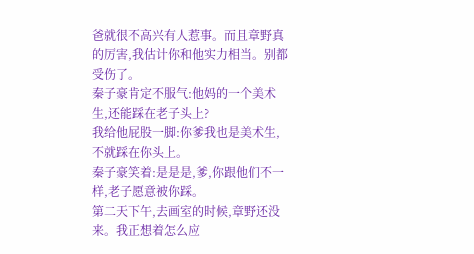爸就很不高兴有人惹事。而且章野真的厉害,我估计你和他实力相当。别都受伤了。
秦子豪肯定不服气:他妈的一个美术生,还能踩在老子头上?
我给他屁股一脚:你爹我也是美术生,不就踩在你头上。
秦子豪笑着:是是是,爹,你跟他们不一样,老子愿意被你踩。
第二天下午,去画室的时候,章野还没来。我正想着怎么应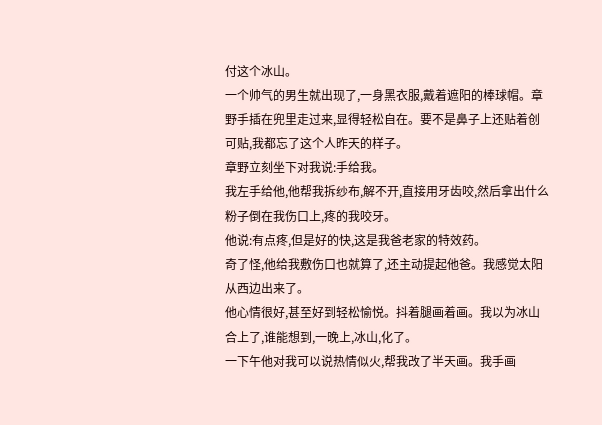付这个冰山。
一个帅气的男生就出现了,一身黑衣服,戴着遮阳的棒球帽。章野手插在兜里走过来,显得轻松自在。要不是鼻子上还贴着创可贴,我都忘了这个人昨天的样子。
章野立刻坐下对我说:手给我。
我左手给他,他帮我拆纱布,解不开,直接用牙齿咬,然后拿出什么粉子倒在我伤口上,疼的我咬牙。
他说:有点疼,但是好的快,这是我爸老家的特效药。
奇了怪,他给我敷伤口也就算了,还主动提起他爸。我感觉太阳从西边出来了。
他心情很好,甚至好到轻松愉悦。抖着腿画着画。我以为冰山合上了,谁能想到,一晚上,冰山,化了。
一下午他对我可以说热情似火,帮我改了半天画。我手画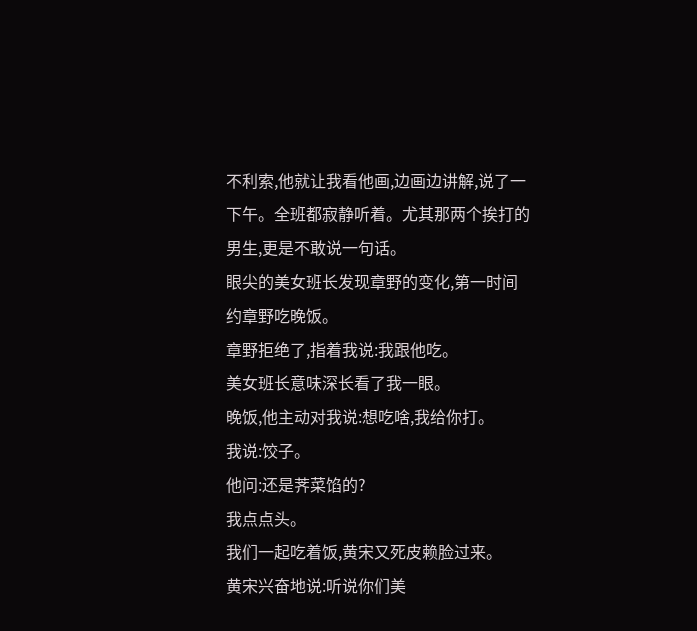不利索,他就让我看他画,边画边讲解,说了一下午。全班都寂静听着。尤其那两个挨打的男生,更是不敢说一句话。
眼尖的美女班长发现章野的变化,第一时间约章野吃晚饭。
章野拒绝了,指着我说:我跟他吃。
美女班长意味深长看了我一眼。
晚饭,他主动对我说:想吃啥,我给你打。
我说:饺子。
他问:还是荠菜馅的?
我点点头。
我们一起吃着饭,黄宋又死皮赖脸过来。
黄宋兴奋地说:听说你们美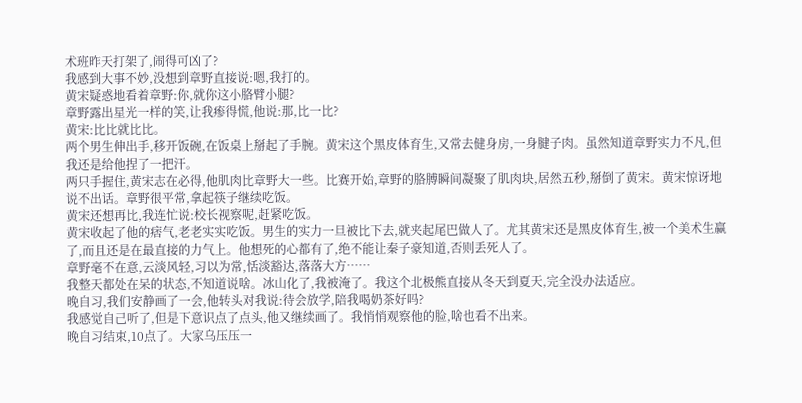术班昨天打架了,闹得可凶了?
我感到大事不妙,没想到章野直接说:嗯,我打的。
黄宋疑惑地看着章野:你,就你这小胳臂小腿?
章野露出星光一样的笑,让我瘆得慌,他说:那,比一比?
黄宋:比比就比比。
两个男生伸出手,移开饭碗,在饭桌上掰起了手腕。黄宋这个黑皮体育生,又常去健身房,一身腱子肉。虽然知道章野实力不凡,但我还是给他捏了一把汗。
两只手握住,黄宋志在必得,他肌肉比章野大一些。比赛开始,章野的胳膊瞬间凝聚了肌肉块,居然五秒,掰倒了黄宋。黄宋惊讶地说不出话。章野很平常,拿起筷子继续吃饭。
黄宋还想再比,我连忙说:校长视察呢,赶紧吃饭。
黄宋收起了他的痞气,老老实实吃饭。男生的实力一旦被比下去,就夹起尾巴做人了。尤其黄宋还是黑皮体育生,被一个美术生赢了,而且还是在最直接的力气上。他想死的心都有了,绝不能让秦子豪知道,否则丢死人了。
章野毫不在意,云淡风轻,习以为常,恬淡豁达,落落大方……
我整天都处在呆的状态,不知道说啥。冰山化了,我被淹了。我这个北极熊直接从冬天到夏天,完全没办法适应。
晚自习,我们安静画了一会,他转头对我说:待会放学,陪我喝奶茶好吗?
我感觉自己听了,但是下意识点了点头,他又继续画了。我悄悄观察他的脸,啥也看不出来。
晚自习结束,10点了。大家乌压压一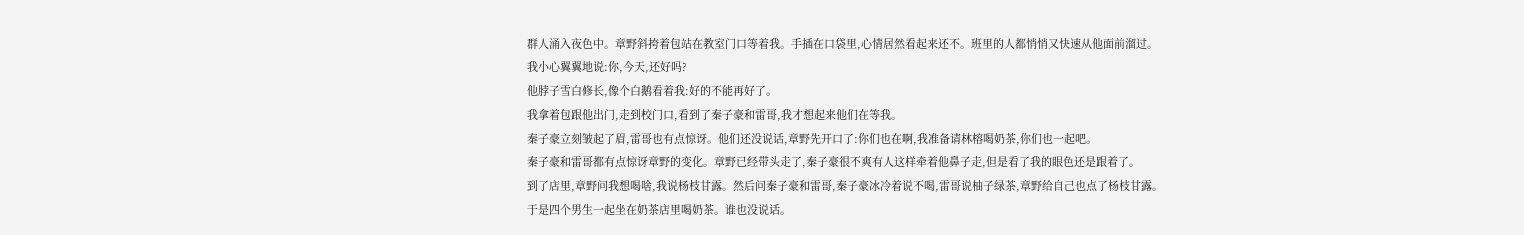群人涌入夜色中。章野斜挎着包站在教室门口等着我。手插在口袋里,心情居然看起来还不。班里的人都悄悄又快速从他面前溜过。
我小心翼翼地说:你,今天,还好吗?
他脖子雪白修长,像个白鹅看着我:好的不能再好了。
我拿着包跟他出门,走到校门口,看到了秦子豪和雷哥,我才想起来他们在等我。
秦子豪立刻皱起了眉,雷哥也有点惊讶。他们还没说话,章野先开口了:你们也在啊,我准备请林榕喝奶茶,你们也一起吧。
秦子豪和雷哥都有点惊讶章野的变化。章野已经带头走了,秦子豪很不爽有人这样牵着他鼻子走,但是看了我的眼色还是跟着了。
到了店里,章野问我想喝啥,我说杨枝甘露。然后问秦子豪和雷哥,秦子豪冰冷着说不喝,雷哥说柚子绿茶,章野给自己也点了杨枝甘露。
于是四个男生一起坐在奶茶店里喝奶茶。谁也没说话。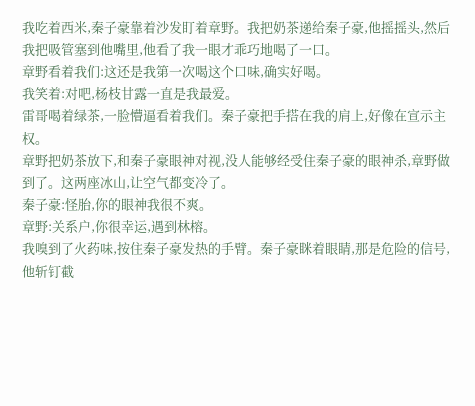我吃着西米,秦子豪靠着沙发盯着章野。我把奶茶递给秦子豪,他摇摇头,然后我把吸管塞到他嘴里,他看了我一眼才乖巧地喝了一口。
章野看着我们:这还是我第一次喝这个口味,确实好喝。
我笑着:对吧,杨枝甘露一直是我最爱。
雷哥喝着绿茶,一脸懵逼看着我们。秦子豪把手搭在我的肩上,好像在宣示主权。
章野把奶茶放下,和秦子豪眼神对视,没人能够经受住秦子豪的眼神杀,章野做到了。这两座冰山,让空气都变冷了。
秦子豪:怪胎,你的眼神我很不爽。
章野:关系户,你很幸运,遇到林榕。
我嗅到了火药味,按住秦子豪发热的手臂。秦子豪眯着眼睛,那是危险的信号,他斩钉截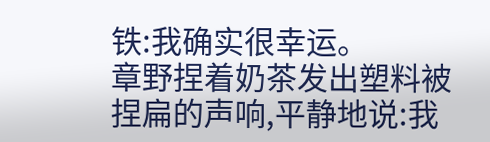铁:我确实很幸运。
章野捏着奶茶发出塑料被捏扁的声响,平静地说:我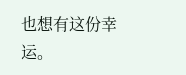也想有这份幸运。